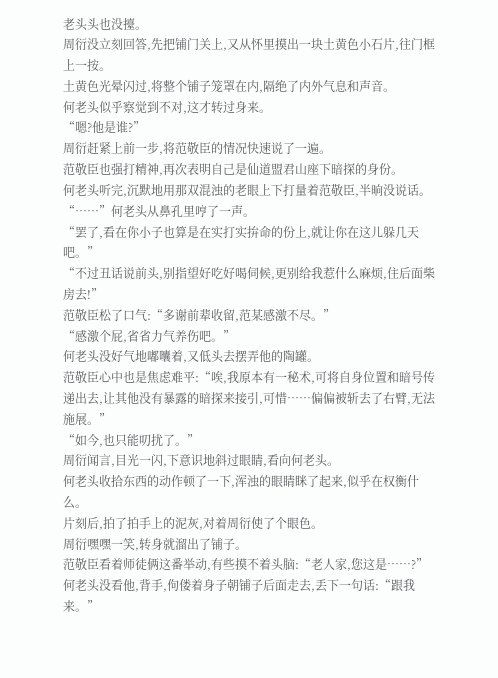老头头也没擡。
周衍没立刻回答,先把铺门关上,又从怀里摸出一块土黄色小石片,往门框上一按。
土黄色光晕闪过,将整个铺子笼罩在内,隔绝了内外气息和声音。
何老头似乎察觉到不对,这才转过身来。
“嗯?他是谁?”
周衍赶紧上前一步,将范敬臣的情况快速说了一遍。
范敬臣也强打精神,再次表明自己是仙道盟君山座下暗探的身份。
何老头听完,沉默地用那双混浊的老眼上下打量着范敬臣,半晌没说话。
“……”何老头从鼻孔里哼了一声。
“罢了,看在你小子也算是在实打实拚命的份上,就让你在这儿躲几天吧。”
“不过丑话说前头,别指望好吃好喝伺候,更别给我惹什么麻烦,住后面柴房去!”
范敬臣松了口气:“多谢前辈收留,范某感激不尽。”
“感激个屁,省省力气养伤吧。”
何老头没好气地嘟囔着,又低头去摆弄他的陶罐。
范敬臣心中也是焦虑难平:“唉,我原本有一秘术,可将自身位置和暗号传递出去,让其他没有暴露的暗探来接引,可惜……偏偏被斩去了右臂,无法施展。”
“如今,也只能叨扰了。”
周衍闻言,目光一闪,下意识地斜过眼睛,看向何老头。
何老头收拾东西的动作顿了一下,浑浊的眼睛眯了起来,似乎在权衡什么。
片刻后,拍了拍手上的泥灰,对着周衍使了个眼色。
周衍嘿嘿一笑,转身就溜出了铺子。
范敬臣看着师徒俩这番举动,有些摸不着头脑:“老人家,您这是……?”
何老头没看他,背手,佝偻着身子朝铺子后面走去,丢下一句话:“跟我来。”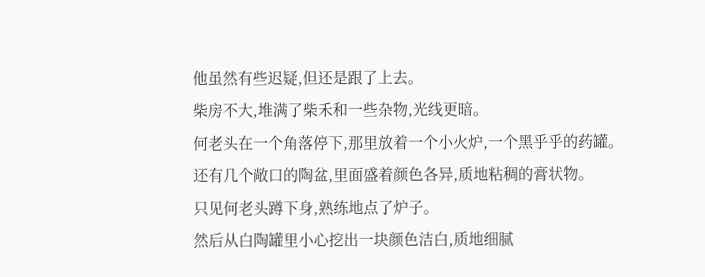他虽然有些迟疑,但还是跟了上去。
柴房不大,堆满了柴禾和一些杂物,光线更暗。
何老头在一个角落停下,那里放着一个小火炉,一个黑乎乎的药罐。
还有几个敞口的陶盆,里面盛着颜色各异,质地粘稠的膏状物。
只见何老头蹲下身,熟练地点了炉子。
然后从白陶罐里小心挖出一块颜色洁白,质地细腻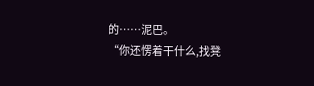的……泥巴。
“你还愣着干什么,找凳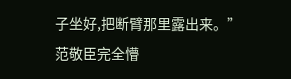子坐好,把断臂那里露出来。”
范敬臣完全懵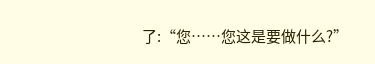了:“您……您这是要做什么?”